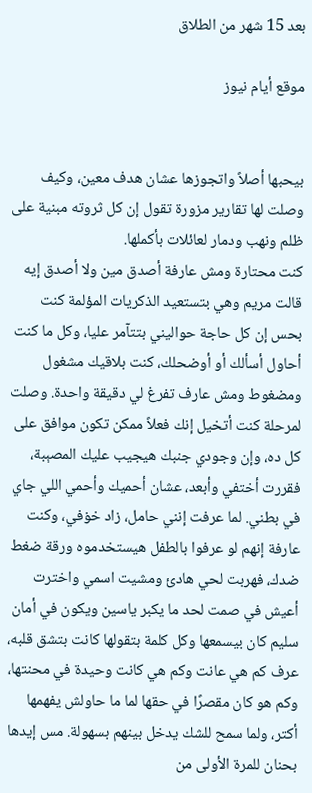بعد 15 شهر من الطلاق

موقع أيام نيوز


بيحبها أصلاً واتجوزها عشان هدف معين، وكيف وصلت لها تقارير مزورة تقول إن كل ثروته مبنية على ظلم ونهب ودمار لعائلات بأكملها.
كنت محتارة ومش عارفة أصدق مين ولا أصدق إيه قالت مريم وهي بتستعيد الذكريات المؤلمة كنت بحس إن كل حاجة حواليني بتتآمر عليا، وكل ما كنت أحاول أسألك أو أوضحلك، كنت بلاقيك مشغول ومضغوط ومش عارف تفرغ لي دقيقة واحدة. وصلت لمرحلة كنت أتخيل إنك فعلاً ممكن تكون موافق على كل ده، وإن وجودي جنبك هيجيب عليك المصېبة، فقررت أختفي وأبعد، عشان أحميك وأحمي اللي جاي في بطني. لما عرفت إنني حامل، زاد خۏفي، وكنت عارفة إنهم لو عرفوا بالطفل هيستخدموه ورقة ضغط ضدك، فهربت لحي هادئ ومشيت اسمي واخترت أعيش في صمت لحد ما يكبر ياسين ويكون في أمان
سليم كان بيسمعها وكل كلمة بتقولها كانت بتشق قلبه، عرف كم هي عانت وكم هي كانت وحيدة في محنتها، وكم هو كان مقصرًا في حقها لما ما حاولش يفهمها أكتر، ولما سمح للشك يدخل بينهم بسهولة. مس إيدها بحنان للمرة الأولى من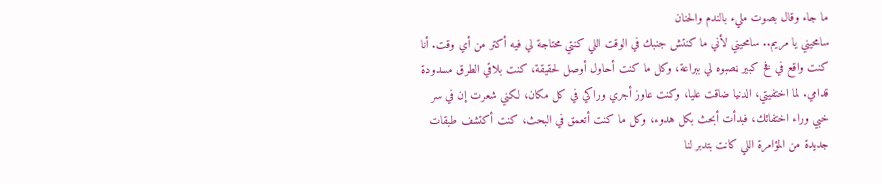ما جاء وقال بصوت مليء بالندم والحنان
سامحيني يا مريم.. سامحيني لأني ما كنتش جنبك في الوقت اللي كنتي محتاجة لي فيه أكتر من أي وقت. أنا كنت واقع في فخ كبير ڼصبوه لي ببراعة، وكل ما كنت أحاول أوصل لحقيقة، كنت بلاقي الطرق مسدودة قدامي. لما اختفيتي، الدنيا ضاقت عليا، وكنت عاوز أجري وراكي في كل مكان، لكني شعرت إن في سر خبي وراء اختفائك، فبدأت أبحث بكل هدوء، وكل ما كنت أتعمق في البحث، كنت أكتشف طبقات جديدة من المؤامرة اللي كانت بتدبر لنا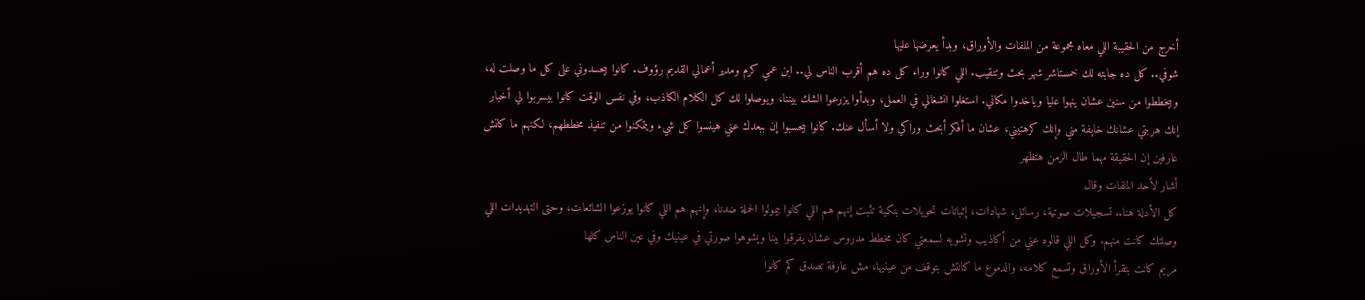أخرج من الحقيبة اللي معاه مجموعة من الملفات والأوراق، وبدأ يعرضها عليها
شوفي.. كل ده جابته لك خمستاشر شهر بحث وتنقيب. اللي كانوا وراء كل ده هم أقرب الناس لي.. ابن عمي كرم ومدير أعمالي القديم رؤوف. كانوا بيحسدوني على كل ما وصلت له، وبيخططوا من سنين عشان ينهوا عليا وياخدوا مكاني. استغلوا انشغالي في العمل، وبدأوا يزرعوا الشك بيننا، ويوصلوا لك كل الكلام الكاذب، وفي نفس الوقت كانوا بيسربوا لي أخبار إنك هربتي عشانك خاېفة مني وإنك كرهتيني، عشان ما أفكر أبحث وراكي ولا أسأل عنك. كانوا بيحسبوا إن ببعدك عني هينسوا كل شيء ويتمكنوا من تنفيذ مخططهم، لكنهم ما كانش عارفين إن الحقيقة مهما طال الزمن هتظهر
أشار لأحد الملفات وقال
كل الأدلة هنا.. تسجيلات صوتية، رسائل، شهادات، إثباتات تحويلات بنكية تثبت إنهم هم اللي كانوا بيمولوا الحملة ضدنا، وإنهم هم اللي كانوا يوزعوا الشائعات، وحتى التهديدات اللي وصلتك كانت منهم. وكل اللي قالوه عني من أكاذيب وتشويه لسمعتي كان مخطط مدروس عشان يفرقوا بينا ويشوهوا صورتي في عينيك وفي عين الناس كلها
مريم كانت بتقرأ الأوراق وتسمع كلامه، والدموع ما كانتش بتوقف من عينيها، مش عارفة تصدق كم كانوا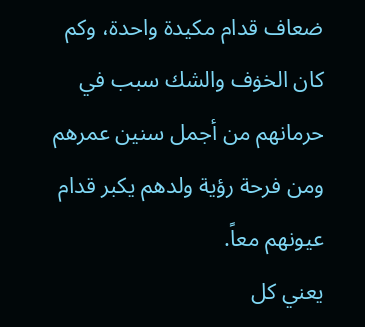ضعاف قدام مکيدة واحدة، وكم كان الخۏف والشك سبب في حرمانهم من أجمل سنين عمرهم ومن فرحة رؤية ولدهم يكبر قدام عيونهم معاً.
يعني كل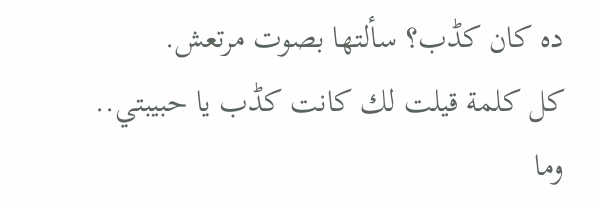ده كان كڈب؟ سألتها بصوت مرتعش.
كل كلمة قيلت لك كانت كڈب يا حبيبتي.. وما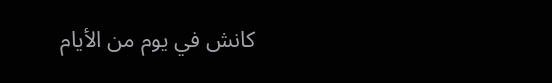كانش في يوم من الأيام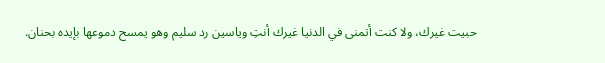حبيت غيرك، ولا كنت أتمنى في الدنيا غيرك أنتِ وياسين رد سليم وهو يمسح دموعها بإيده بحنان.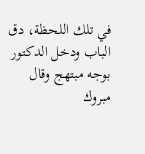في تلك اللحظة، دق الباب ودخل الدكتور بوجه مبتهج وقال
مبروك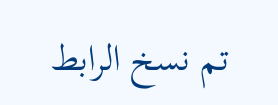تم نسخ الرابط